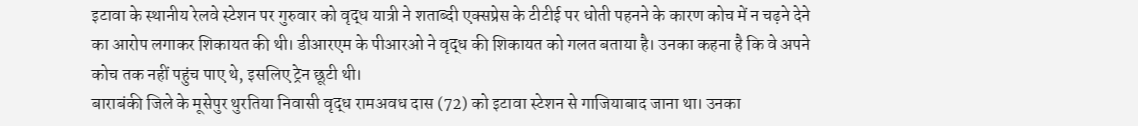इटावा के स्थानीय रेलवे स्टेशन पर गुरुवार को वृद्ध यात्री ने शताब्दी एक्सप्रेस के टीटीई पर धोती पहनने के कारण कोच में न चढ़ने देने का आरोप लगाकर शिकायत की थी। डीआरएम के पीआरओ ने वृद्ध की शिकायत को गलत बताया है। उनका कहना है कि वे अपने कोच तक नहीं पहुंच पाए थे, इसलिए ट्रेन छूटी थी।
बाराबंकी जिले के मूसेपुर थुरतिया निवासी वृद्ध रामअवध दास (72) को इटावा स्टेशन से गाजियाबाद जाना था। उनका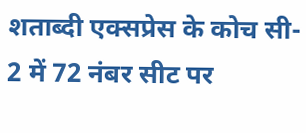शताब्दी एक्सप्रेस के कोच सी- 2 में 72 नंबर सीट पर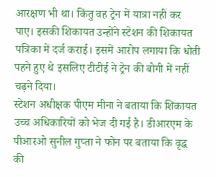आरक्षण भी था। किंतु वह ट्रेन में यात्रा नहीं कर पाए। इसकी शिकायत उन्होंने स्टेशन की शिकायत पत्रिका में दर्ज कराई। इसमें आरोप लगाया कि धोती पहने हुए थे इसलिए टीटीई ने ट्रेन की बोगी में नहीं चढ़ने दिया।
स्टेशन अधीक्षक पीएम मीना ने बताया कि शिकायत उच्च अधिकारियों को भेज दी गई है। डीआरएम के पीआरओ सुनील गुप्ता ने फोन पर बताया कि वृद्ध की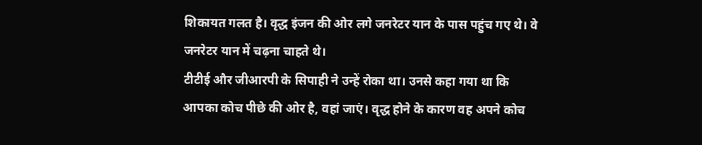शिकायत गलत है। वृद्ध इंजन की ओर लगे जनरेटर यान के पास पहुंच गए थे। वे जनरेटर यान में चढ़ना चाहते थे।
टीटीई और जीआरपी के सिपाही ने उन्हें रोका था। उनसे कहा गया था कि आपका कोच पीछे की ओर है, वहां जाएं। वृद्ध होने के कारण वह अपने कोच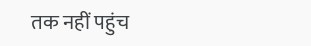तक नहीं पहुंच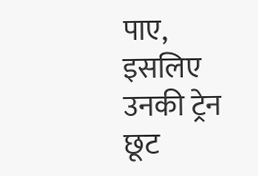पाए, इसलिए उनकी ट्रेन छूट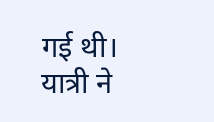गई थी। यात्री ने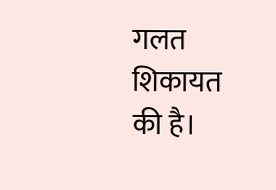गलत शिकायत की है।